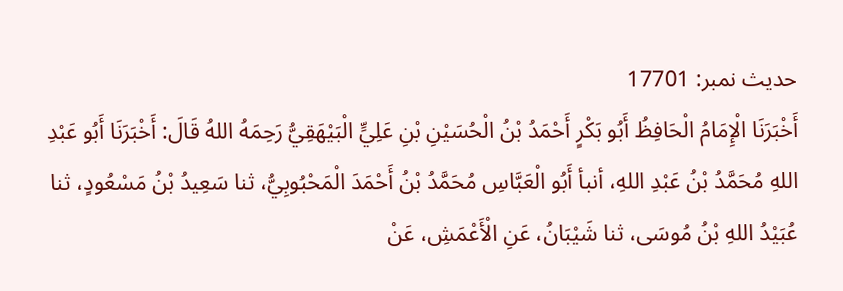حدیث نمبر: 17701
أَخْبَرَنَا الْإِمَامُ الْحَافِظُ أَبُو بَكْرٍ أَحْمَدُ بْنُ الْحُسَيْنِ بْنِ عَلِيٍّ الْبَيْهَقِيُّ رَحِمَهُ اللهُ قَالَ: أَخْبَرَنَا أَبُو عَبْدِ اللهِ مُحَمَّدُ بْنُ عَبْدِ اللهِ، أنبأ أَبُو الْعَبَّاسِ مُحَمَّدُ بْنُ أَحْمَدَ الْمَحْبُوبِيُّ، ثنا سَعِيدُ بْنُ مَسْعُودٍ، ثنا عُبَيْدُ اللهِ بْنُ مُوسَى، ثنا شَيْبَانُ، عَنِ الْأَعْمَشِ، عَنْ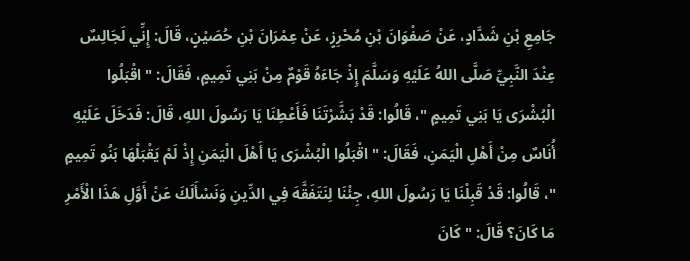جَامِعِ بْنِ شَدَّادٍ، عَنْ صَفْوَانَ بْنِ مُحْرِزٍ، عَنْ عِمْرَانَ بْنِ حُصَيْنٍ، قَالَ: إِنِّي لَجَالِسٌ عِنْدَ النَّبِيِّ صَلَّى اللهُ عَلَيْهِ وَسَلَّمَ إِذْ جَاءَهُ قَوْمٌ مِنْ بَنِي تَمِيمٍ، فَقَالَ: " اقْبَلُوا الْبُشْرَى يَا بَنِي تَمِيمٍ "، قَالُوا: قَدْ بَشَّرْتَنَا فَأَعْطِنَا يَا رَسُولَ اللهِ، قَالَ: فَدَخَلَ عَلَيْهِ أُنَاسٌ مِنْ أَهْلِ الْيَمَنِ، فَقَالَ: " اقْبَلُوا الْبُشْرَى يَا أَهْلَ الْيَمَنِ إِذْ لَمْ يَقْبَلْهَا بَنُو تَمِيمٍ "، قَالُوا: قَدْ قَبِلْنَا يَا رَسُولَ اللهِ، جِئْنَا لِنَتَفَقَّهَ فِي الدِّينِ وَنَسْأَلَكَ عَنْ أَوَّلِ هَذَا الْأَمْرِ مَا كَانَ؟ قَالَ: " كَانَ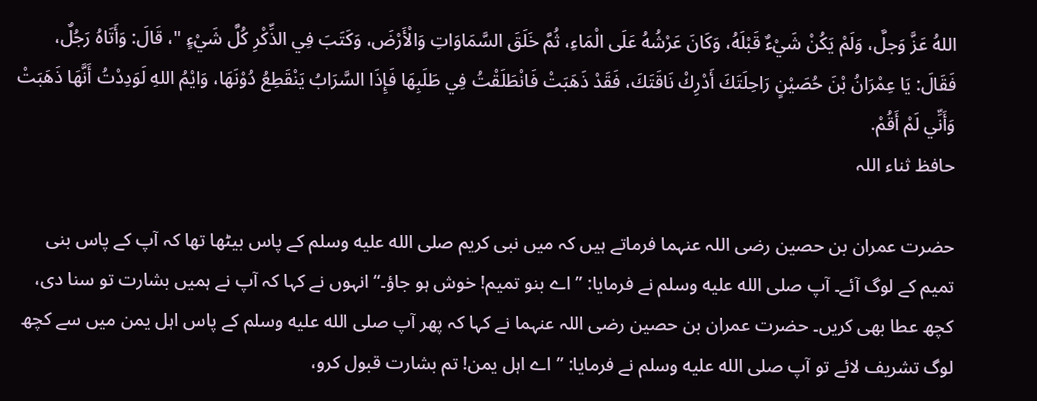اللهُ عَزَّ وَجلَّ، وَلَمْ يَكُنْ شَيْءٌ قَبْلَهُ، وَكَانَ عَرْشُهُ عَلَى الْمَاءِ، ثُمَّ خَلَقَ السَّمَاوَاتِ وَالْأَرْضَ، وَكَتَبَ فِي الذِّكْرِ كُلَّ شَيْءٍ "، قَالَ: وَأَتَاهُ رَجُلٌ، فَقَالَ: يَا عِمْرَانُ بْنَ حُصَيْنٍ رَاحِلَتَكَ أَدْرِكْ نَاقَتَكَ، فَقَدْ ذَهَبَتْ فَانْطَلَقْتُ فِي طَلَبِهَا فَإِذَا السَّرَابُ يَنْقَطِعُ دُوْنَهَا، وَايْمُ اللهِ لَوَدِدْتُ أَنَّهَا ذَهَبَتْ وَأَنِّي لَمْ أَقُمْ.
حافظ ثناء اللہ

حضرت عمران بن حصین رضی اللہ عنہما فرماتے ہیں کہ میں نبی کریم صلى الله عليه وسلم کے پاس بیٹھا تھا کہ آپ کے پاس بنی تمیم کے لوگ آئے۔ آپ صلى الله عليه وسلم نے فرمایا: ”اے بنو تمیم! خوش ہو جاؤ۔“ انہوں نے کہا کہ آپ نے ہمیں بشارت تو سنا دی، کچھ عطا بھی کریں۔ حضرت عمران بن حصین رضی اللہ عنہما نے کہا کہ پھر آپ صلى الله عليه وسلم کے پاس اہل یمن میں سے کچھ لوگ تشریف لائے تو آپ صلى الله عليه وسلم نے فرمایا: ”اے اہل یمن! تم بشارت قبول کرو،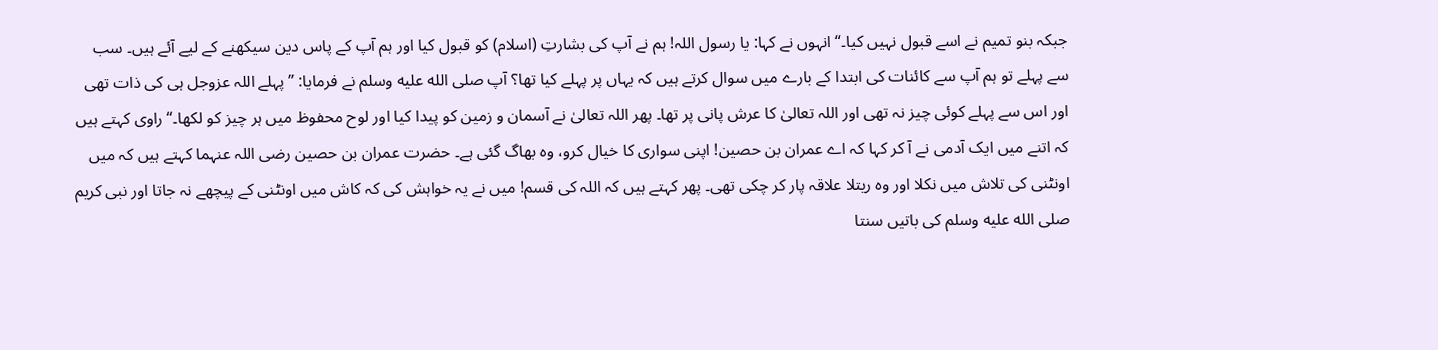جبکہ بنو تمیم نے اسے قبول نہیں کیا۔“ انہوں نے کہا: یا رسول اللہ! ہم نے آپ کی بشارتِ (اسلام) کو قبول کیا اور ہم آپ کے پاس دین سیکھنے کے لیے آئے ہیں۔ سب سے پہلے تو ہم آپ سے کائنات کی ابتدا کے بارے میں سوال کرتے ہیں کہ یہاں پر پہلے کیا تھا؟ آپ صلى الله عليه وسلم نے فرمایا: ”پہلے اللہ عزوجل ہی کی ذات تھی اور اس سے پہلے کوئی چیز نہ تھی اور اللہ تعالیٰ کا عرش پانی پر تھا۔ پھر اللہ تعالیٰ نے آسمان و زمین کو پیدا کیا اور لوح محفوظ میں ہر چیز کو لکھا۔“ راوی کہتے ہیں کہ اتنے میں ایک آدمی نے آ کر کہا کہ اے عمران بن حصین! اپنی سواری کا خیال کرو، وہ بھاگ گئی ہے۔ حضرت عمران بن حصین رضی اللہ عنہما کہتے ہیں کہ میں اونٹنی کی تلاش میں نکلا اور وہ ریتلا علاقہ پار کر چکی تھی۔ پھر کہتے ہیں کہ اللہ کی قسم! میں نے یہ خواہش کی کہ کاش میں اونٹنی کے پیچھے نہ جاتا اور نبی کریم صلى الله عليه وسلم کی باتیں سنتا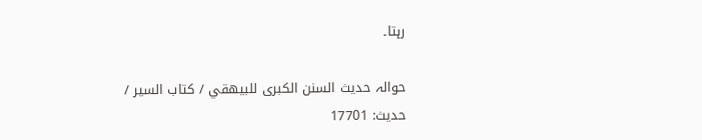رہتا۔

حوالہ حدیث السنن الكبرى للبيهقي / كتاب السير / حدیث: 17701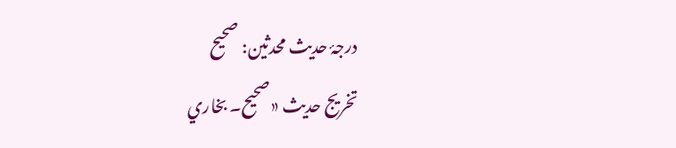درجۂ حدیث محدثین: صحيح
تخریج حدیث «صحيح۔ بخاري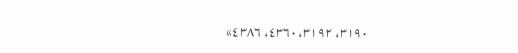٣١٩٠، ٣١٩٢، ٤٣٦٠، ٤٣٨٦»